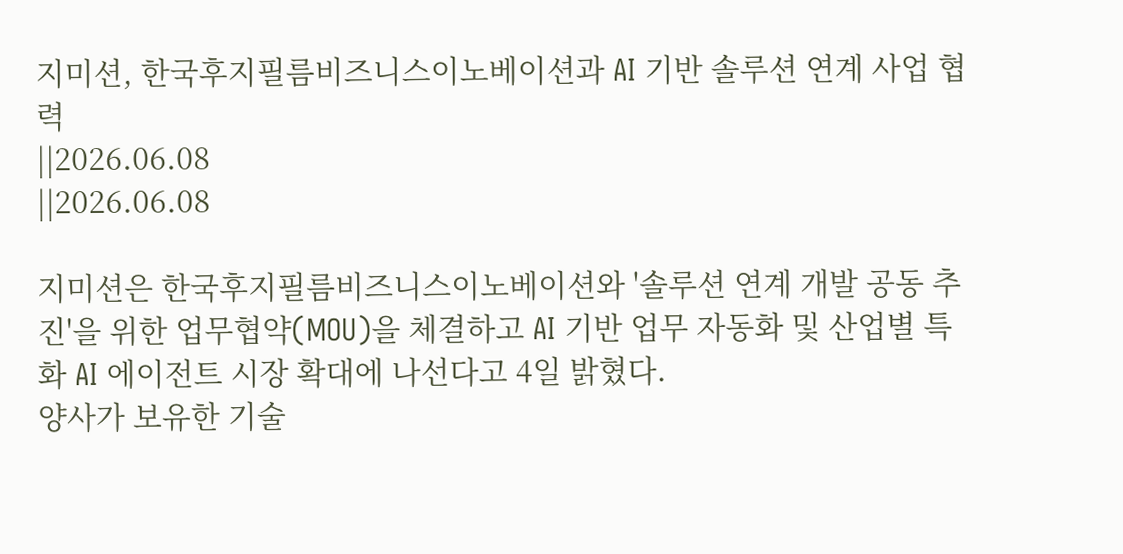지미션, 한국후지필름비즈니스이노베이션과 AI 기반 솔루션 연계 사업 협력
||2026.06.08
||2026.06.08

지미션은 한국후지필름비즈니스이노베이션와 '솔루션 연계 개발 공동 추진'을 위한 업무협약(MOU)을 체결하고 AI 기반 업무 자동화 및 산업별 특화 AI 에이전트 시장 확대에 나선다고 4일 밝혔다.
양사가 보유한 기술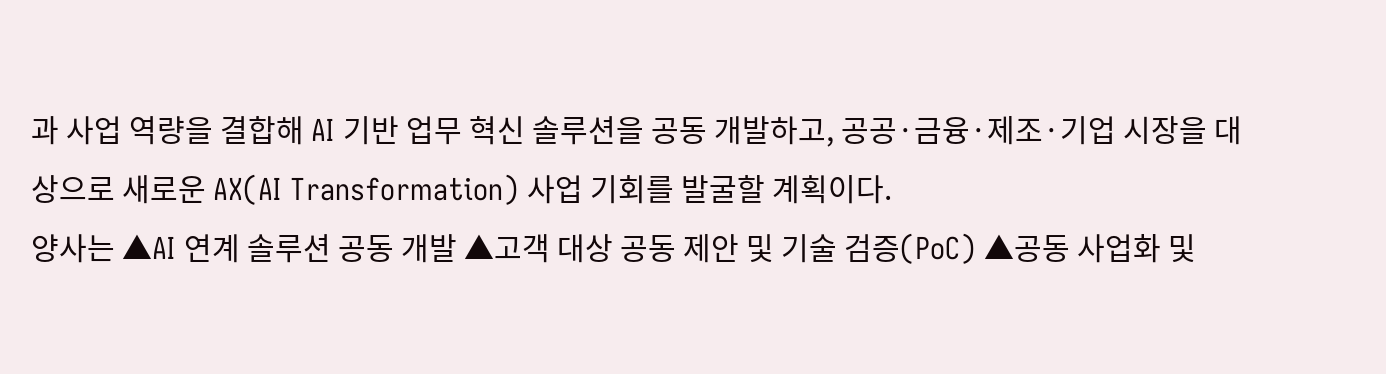과 사업 역량을 결합해 AI 기반 업무 혁신 솔루션을 공동 개발하고, 공공·금융·제조·기업 시장을 대상으로 새로운 AX(AI Transformation) 사업 기회를 발굴할 계획이다.
양사는 ▲AI 연계 솔루션 공동 개발 ▲고객 대상 공동 제안 및 기술 검증(PoC) ▲공동 사업화 및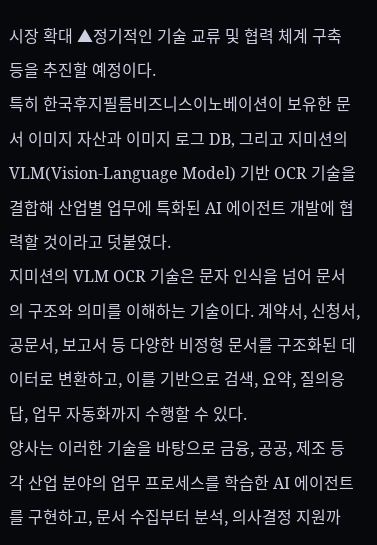시장 확대 ▲정기적인 기술 교류 및 협력 체계 구축 등을 추진할 예정이다.
특히 한국후지필름비즈니스이노베이션이 보유한 문서 이미지 자산과 이미지 로그 DB, 그리고 지미션의 VLM(Vision-Language Model) 기반 OCR 기술을 결합해 산업별 업무에 특화된 AI 에이전트 개발에 협력할 것이라고 덧붙였다.
지미션의 VLM OCR 기술은 문자 인식을 넘어 문서의 구조와 의미를 이해하는 기술이다. 계약서, 신청서, 공문서, 보고서 등 다양한 비정형 문서를 구조화된 데이터로 변환하고, 이를 기반으로 검색, 요약, 질의응답, 업무 자동화까지 수행할 수 있다.
양사는 이러한 기술을 바탕으로 금융, 공공, 제조 등 각 산업 분야의 업무 프로세스를 학습한 AI 에이전트를 구현하고, 문서 수집부터 분석, 의사결정 지원까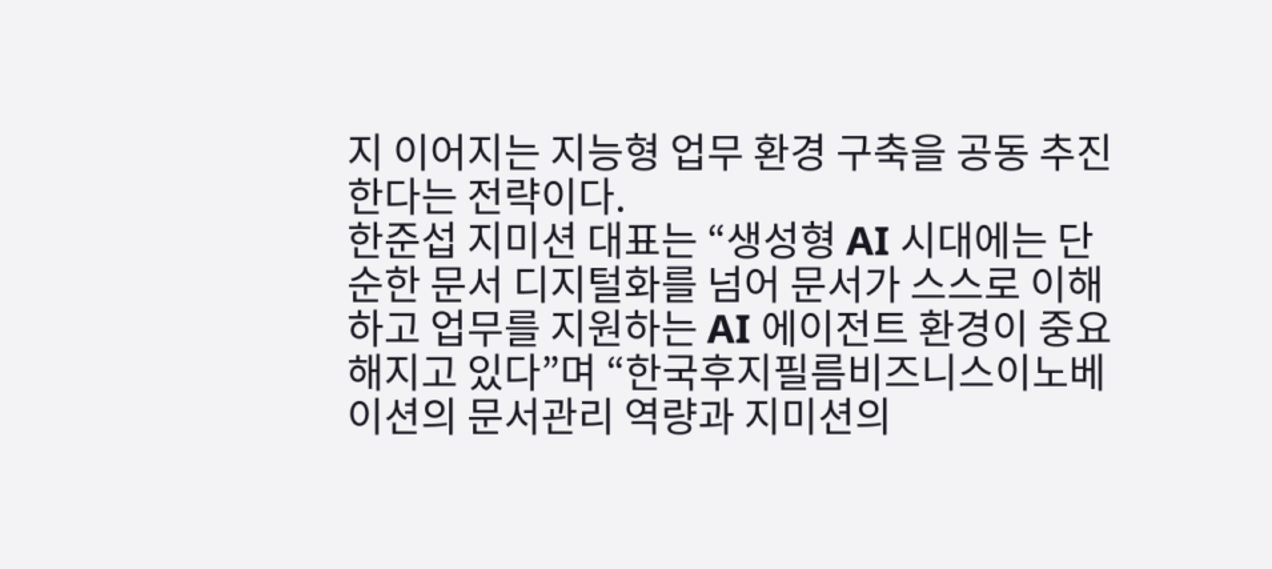지 이어지는 지능형 업무 환경 구축을 공동 추진한다는 전략이다.
한준섭 지미션 대표는 “생성형 AI 시대에는 단순한 문서 디지털화를 넘어 문서가 스스로 이해하고 업무를 지원하는 AI 에이전트 환경이 중요해지고 있다”며 “한국후지필름비즈니스이노베이션의 문서관리 역량과 지미션의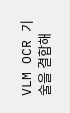VLM OCR 기술을 결합해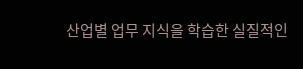산업별 업무 지식을 학습한 실질적인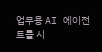업무용 AI 에이전트를 시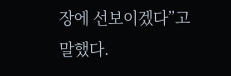장에 선보이겠다”고 말했다.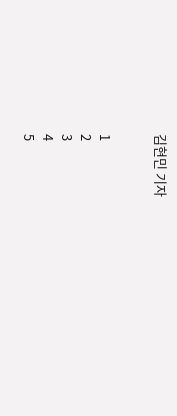김현민 기자


1
2
3
4
5